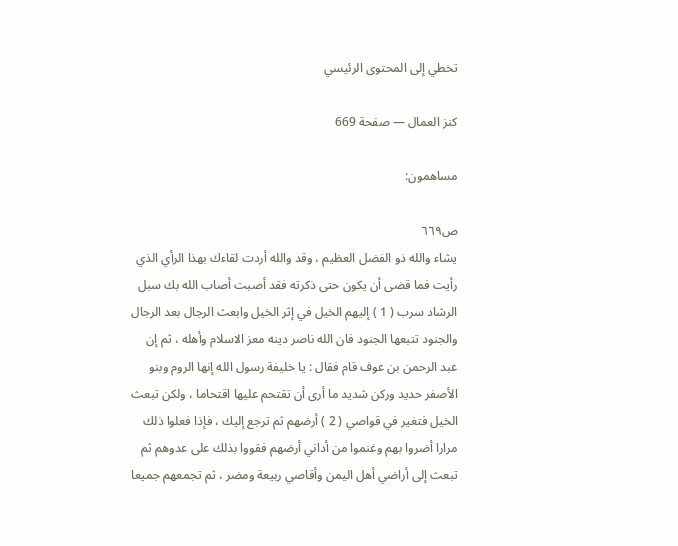تخطي إلى المحتوى الرئيسي

كنز العمال — صفحة 669

مساهمون:

ص٦٦٩
يشاء والله ذو الفضل العظيم ، وقد والله أردت لقاءك بهذا الرأي الذي رأيت فما قضى أن يكون حتى ذكرته فقد أصبت أصاب الله بك سبل الرشاد سرب ( 1 ) إليهم الخيل في إثر الخيل وابعث الرجال بعد الرجال والجنود تتبعها الجنود فان الله ناصر دينه معز الاسلام وأهله ، ثم إن عبد الرحمن بن عوف قام فقال : يا خليفة رسول الله إنها الروم وبنو الأصفر حديد وركن شديد ما أرى أن تقتحم عليها اقتحاما ، ولكن تبعث الخيل فتغير في قواصي ( 2 ) أرضهم ثم ترجع إليك ، فإذا فعلوا ذلك مرارا أضروا بهم وغنموا من أداني أرضهم فقووا بذلك على عدوهم ثم تبعث إلى أراضي أهل اليمن وأقاصي ربيعة ومضر ، ثم تجمعهم جميعا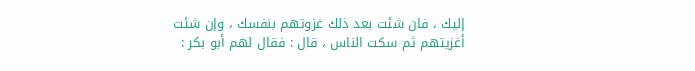إليك ، فان شئت بعد ذلك غزوتهم بنفسك ، وإن شئت أغزيتهم ثم سكت الناس ، قال : فقال لهم أبو بكر :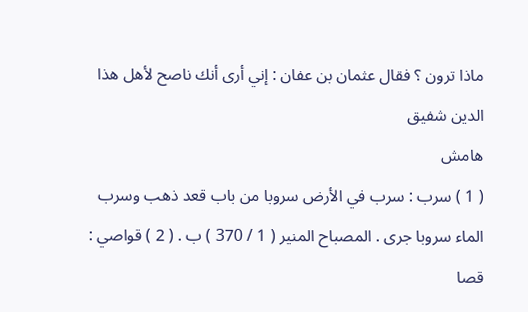ماذا ترون ؟ فقال عثمان بن عفان : إني أرى أنك ناصح لأهل هذا الدين شفيق
هامش
( 1 ) سرب : سرب في الأرض سروبا من باب قعد ذهب وسرب الماء سروبا جرى . المصباح المنير ( 1 / 370 ) ب . ( 2 ) قواصي : قصا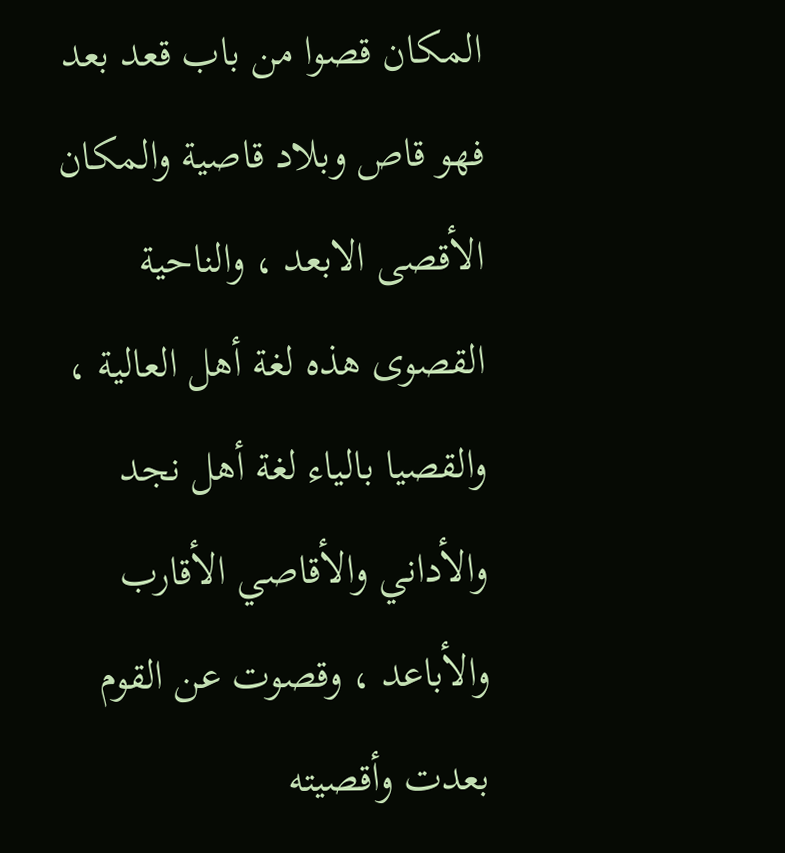المكان قصوا من باب قعد بعد فهو قاص وبلاد قاصية والمكان الأقصى الابعد ، والناحية القصوى هذه لغة أهل العالية ، والقصيا بالياء لغة أهل نجد والأداني والأقاصي الأقارب والأباعد ، وقصوت عن القوم بعدت وأقصيته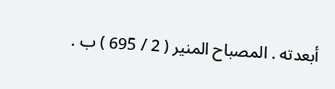أبعدته . المصباح المنير ( 2 / 695 ) ب .